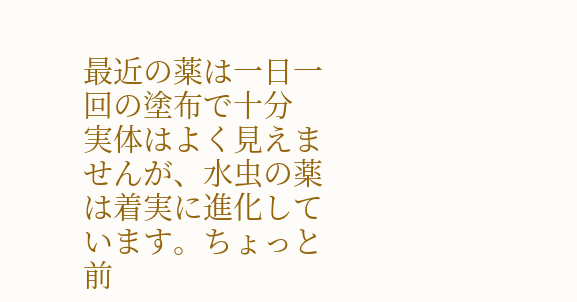最近の薬は一日一回の塗布で十分
実体はよく見えませんが、水虫の薬は着実に進化しています。ちょっと前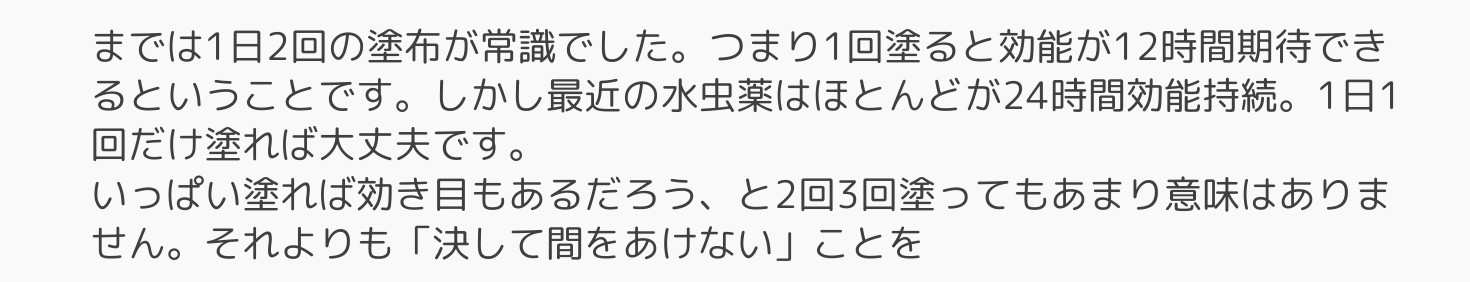までは1日2回の塗布が常識でした。つまり1回塗ると効能が12時間期待できるということです。しかし最近の水虫薬はほとんどが24時間効能持続。1日1回だけ塗れば大丈夫です。
いっぱい塗れば効き目もあるだろう、と2回3回塗ってもあまり意味はありません。それよりも「決して間をあけない」ことを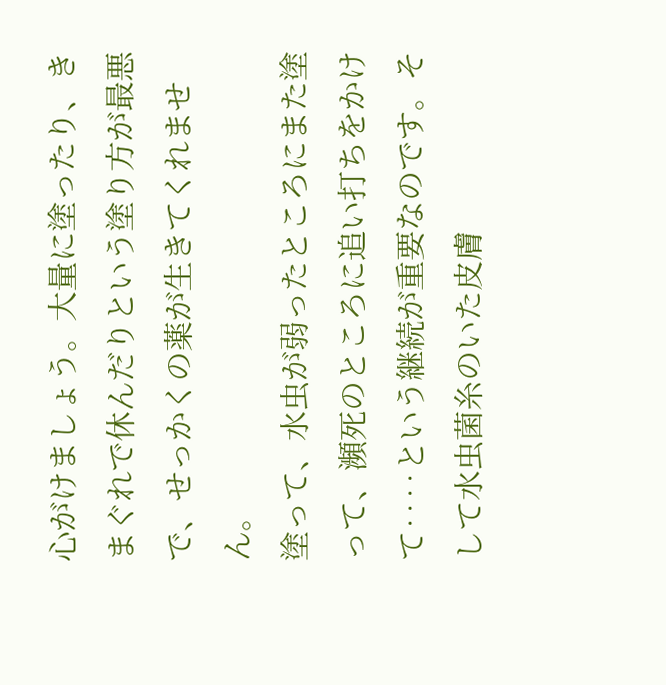心がけましょう。大量に塗ったり、きまぐれで休んだりという塗り方が最悪で、せっかくの薬が生きてくれません。
塗って、水虫が弱ったところにまた塗って、瀕死のところに追い打ちをかけて‥‥という継続が重要なのです。そして水虫菌糸のいた皮膚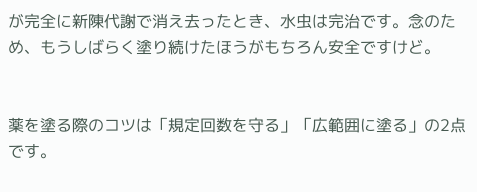が完全に新陳代謝で消え去ったとき、水虫は完治です。念のため、もうしばらく塗り続けたほうがもちろん安全ですけど。


薬を塗る際のコツは「規定回数を守る」「広範囲に塗る」の2点です。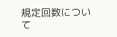規定回数について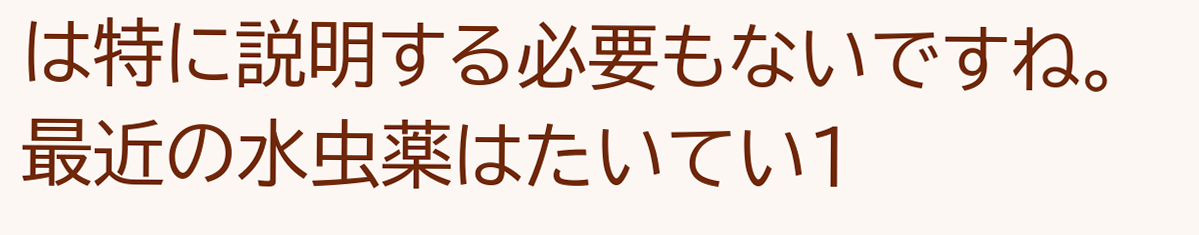は特に説明する必要もないですね。最近の水虫薬はたいてい1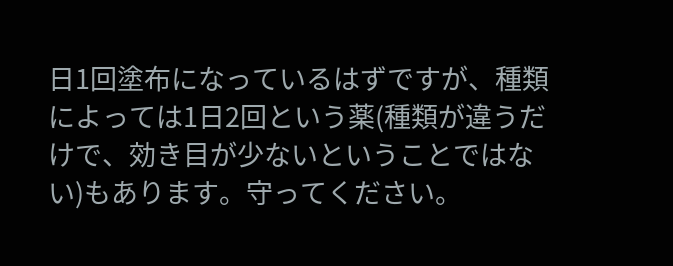日1回塗布になっているはずですが、種類によっては1日2回という薬(種類が違うだけで、効き目が少ないということではない)もあります。守ってください。